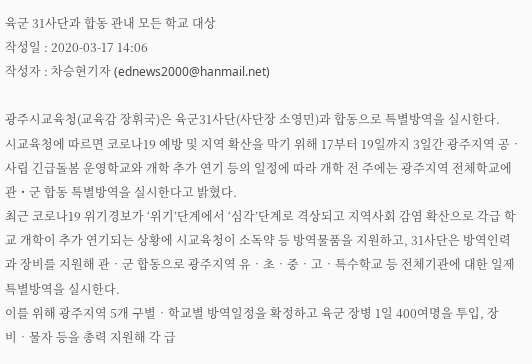육군 31사단과 합동 관내 모든 학교 대상
작성일 : 2020-03-17 14:06
작성자 : 차승현기자 (ednews2000@hanmail.net)

광주시교육청(교육감 장휘국)은 육군31사단(사단장 소영민)과 합동으로 특별방역을 실시한다.
시교육청에 따르면 코로나19 예방 및 지역 확산을 막기 위해 17부터 19일까지 3일간 광주지역 공‧사립 긴급돌봄 운영학교와 개학 추가 연기 등의 일정에 따라 개학 전 주에는 광주지역 전체학교에 관・군 합동 특별방역을 실시한다고 밝혔다.
최근 코로나19 위기경보가 ‘위기’단계에서 ‘심각’단계로 격상되고 지역사회 감염 확산으로 각급 학교 개학이 추가 연기되는 상황에 시교육청이 소독약 등 방역물품을 지원하고, 31사단은 방역인력과 장비를 지원해 관‧군 합동으로 광주지역 유‧초‧중‧고‧특수학교 등 전체기관에 대한 일제 특별방역을 실시한다.
이를 위해 광주지역 5개 구별‧학교별 방역일정을 확정하고 육군 장병 1일 400여명을 투입, 장비‧물자 등을 총력 지원해 각 급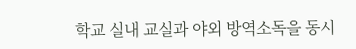학교 실내 교실과 야외 방역소독을 동시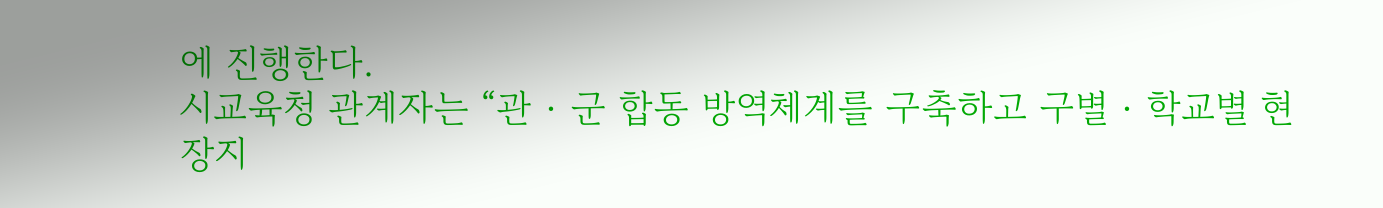에 진행한다.
시교육청 관계자는 “관‧군 합동 방역체계를 구축하고 구별‧학교별 현장지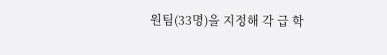원팀(33명)을 지정해 각 급 학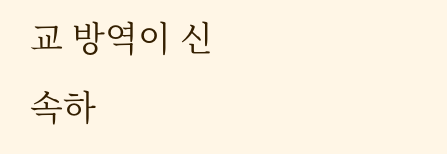교 방역이 신속하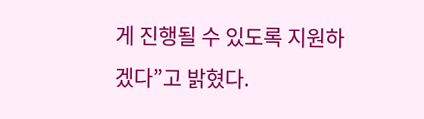게 진행될 수 있도록 지원하겠다”고 밝혔다.